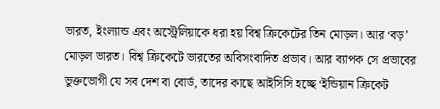ভারত, ইংল্যান্ড এবং অস্ট্রেলিয়াকে ধরা হয় বিশ্ব ক্রিকেটের তিন মোড়ল। আর ‘বড়’ মোড়ল ভারত। বিশ্ব ক্রিকেটে ভারতের অবিসংবাদিত প্রভাব। আর ব্যাপক সে প্রভাবের ভুক্তভোগী যে সব দেশ বা বোর্ড, তাদের কাছে আইসিসি হচ্ছে ‘ইন্ডিয়ান ক্রিকেট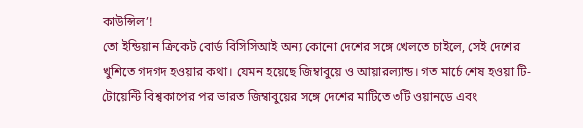কাউন্সিল’!
তো ইন্ডিয়ান ক্রিকেট বোর্ড বিসিসিআই অন্য কোনো দেশের সঙ্গে খেলতে চাইলে, সেই দেশের খুশিতে গদগদ হওয়ার কথা। যেমন হয়েছে জিম্বাবুয়ে ও আয়ারল্যান্ড। গত মার্চে শেষ হওয়া টি-টোয়েন্টি বিশ্বকাপের পর ভারত জিম্বাবুয়ের সঙ্গে দেশের মাটিতে ৩টি ওয়ানডে এবং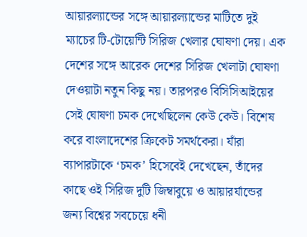আয়ারল্যান্ডের সঙ্গে আয়ারল্যান্ডের মাটিতে দুই ম্যাচের টি-টোয়েন্টি সিরিজ খেলার ঘোষণা দেয়। এক দেশের সঙ্গে আরেক দেশের সিরিজ খেলাটা ঘোষণা দেওয়াটা নতুন কিছু নয়। তারপরও বিসিসিআইয়ের সেই ঘোষণা চমক দেখেছিলেন কেউ কেউ। বিশেষ করে বাংলাদেশের ক্রিকেট সমর্থকেরা। যাঁরা ব্যাপারটাকে ‘চমক’ হিসেবেই দেখেছেন, তাঁদের কাছে ওই সিরিজ দুটি জিম্বাবুয়ে ও আয়ারর্যান্ডের জন্য বিশ্বের সবচেয়ে ধনী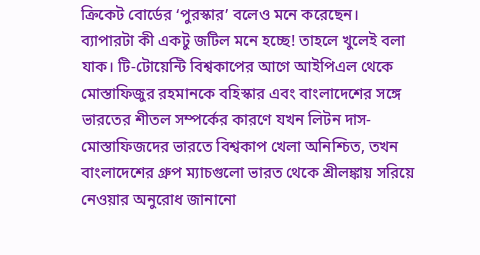ক্রিকেট বোর্ডের ‘পুরস্কার’ বলেও মনে করেছেন।
ব্যাপারটা কী একটু জটিল মনে হচ্ছে! তাহলে খুলেই বলা যাক। টি-টোয়েন্টি বিশ্বকাপের আগে আইপিএল থেকে মোস্তাফিজুর রহমানকে বহিস্কার এবং বাংলাদেশের সঙ্গে ভারতের শীতল সম্পর্কের কারণে যখন লিটন দাস-মোস্তাফিজদের ভারতে বিশ্বকাপ খেলা অনিশ্চিত, তখন বাংলাদেশের গ্রুপ ম্যাচগুলো ভারত থেকে শ্রীলঙ্কায় সরিয়ে নেওয়ার অনুরোধ জানানো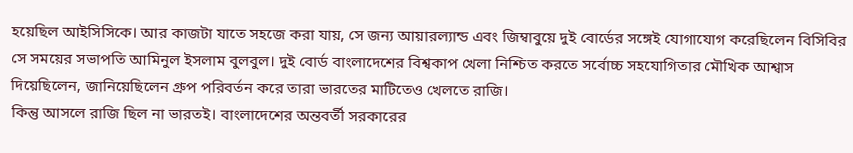হয়েছিল আইসিসিকে। আর কাজটা যাতে সহজে করা যায়, সে জন্য আয়ারল্যান্ড এবং জিম্বাবুয়ে দুই বোর্ডের সঙ্গেই যোগাযোগ করেছিলেন বিসিবির সে সময়ের সভাপতি আমিনুল ইসলাম বুলবুল। দুই বোর্ড বাংলাদেশের বিশ্বকাপ খেলা নিশ্চিত করতে সর্বোচ্চ সহযোগিতার মৌখিক আশ্বাস দিয়েছিলেন, জানিয়েছিলেন গ্রুপ পরিবর্তন করে তারা ভারতের মাটিতেও খেলতে রাজি।
কিন্তু আসলে রাজি ছিল না ভারতই। বাংলাদেশের অন্তবর্তী সরকারের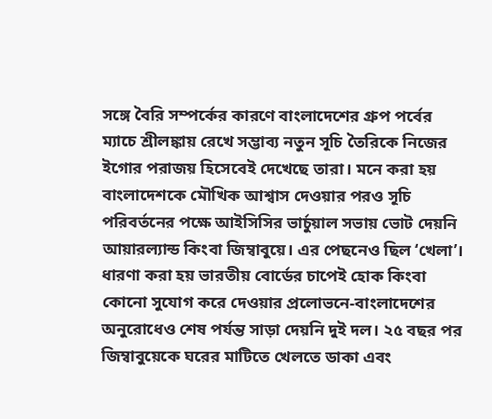সঙ্গে বৈরি সম্পর্কের কারণে বাংলাদেশের গ্রুপ পর্বের ম্যাচে শ্রীলঙ্কায় রেখে সম্ভাব্য নতুন সূচি তৈরিকে নিজের ইগোর পরাজয় হিসেবেই দেখেছে তারা। মনে করা হয় বাংলাদেশকে মৌখিক আশ্বাস দেওয়ার পরও সূচি পরিবর্তনের পক্ষে আইসিসির ভার্চুয়াল সভায় ভোট দেয়নি আয়ারল্যান্ড কিংবা জিম্বাবুয়ে। এর পেছনেও ছিল ‘খেলা’। ধারণা করা হয় ভারতীয় বোর্ডের চাপেই হোক কিংবা কোনো সুযোগ করে দেওয়ার প্রলোভনে-বাংলাদেশের অনুরোধেও শেষ পর্যন্ত সাড়া দেয়নি দুই দল। ২৫ বছর পর জিম্বাবুয়েকে ঘরের মাটিতে খেলতে ডাকা এবং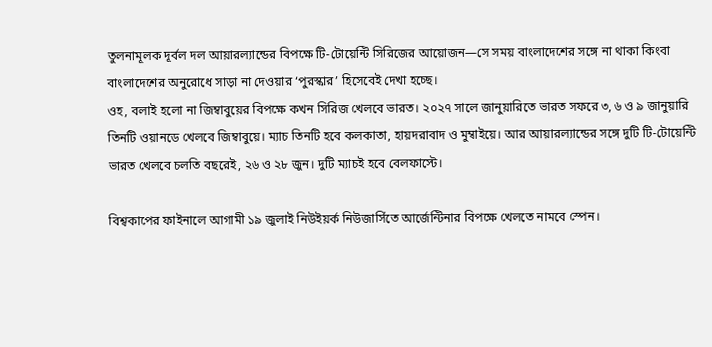তুলনামূলক দূর্বল দল আয়ারল্যান্ডের বিপক্ষে টি-টোয়েন্টি সিরিজের আয়োজন—সে সময় বাংলাদেশের সঙ্গে না থাকা কিংবা বাংলাদেশের অনুরোধে সাড়া না দেওয়ার ‘পুরস্কার’ হিসেবেই দেখা হচ্ছে।
ওহ, বলাই হলো না জিম্বাবুয়ের বিপক্ষে কখন সিরিজ খেলবে ভারত। ২০২৭ সালে জানুয়ারিতে ভারত সফরে ৩, ৬ ও ৯ জানুয়ারি তিনটি ওয়ানডে খেলবে জিম্বাবুয়ে। ম্যাচ তিনটি হবে কলকাতা, হায়দরাবাদ ও মুম্বাইয়ে। আর আয়ারল্যান্ডের সঙ্গে দুটি টি-টোয়েন্টি ভারত খেলবে চলতি বছরেই, ২৬ ও ২৮ জুন। দুটি ম্যাচই হবে বেলফাস্টে।

বিশ্বকাপের ফাইনালে আগামী ১৯ জুলাই নিউইয়র্ক নিউজার্সিতে আর্জেন্টিনার বিপক্ষে খেলতে নামবে স্পেন।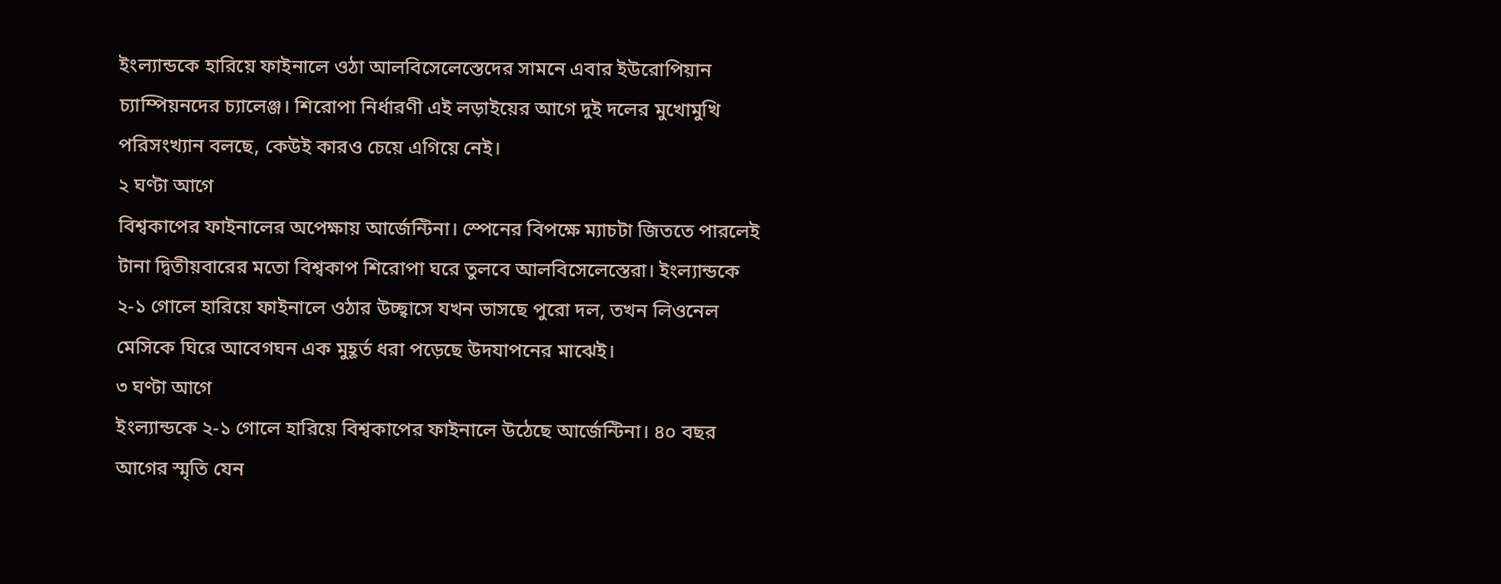ইংল্যান্ডকে হারিয়ে ফাইনালে ওঠা আলবিসেলেস্তেদের সামনে এবার ইউরোপিয়ান চ্যাম্পিয়নদের চ্যালেঞ্জ। শিরোপা নির্ধারণী এই লড়াইয়ের আগে দুই দলের মুখোমুখি পরিসংখ্যান বলছে, কেউই কারও চেয়ে এগিয়ে নেই।
২ ঘণ্টা আগে
বিশ্বকাপের ফাইনালের অপেক্ষায় আর্জেন্টিনা। স্পেনের বিপক্ষে ম্যাচটা জিততে পারলেই টানা দ্বিতীয়বারের মতো বিশ্বকাপ শিরোপা ঘরে তুলবে আলবিসেলেস্তেরা। ইংল্যান্ডকে ২-১ গোলে হারিয়ে ফাইনালে ওঠার উচ্ছ্বাসে যখন ভাসছে পুরো দল, তখন লিওনেল মেসিকে ঘিরে আবেগঘন এক মুহূর্ত ধরা পড়েছে উদযাপনের মাঝেই।
৩ ঘণ্টা আগে
ইংল্যান্ডকে ২-১ গোলে হারিয়ে বিশ্বকাপের ফাইনালে উঠেছে আর্জেন্টিনা। ৪০ বছর আগের স্মৃতি যেন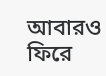আবারও ফিরে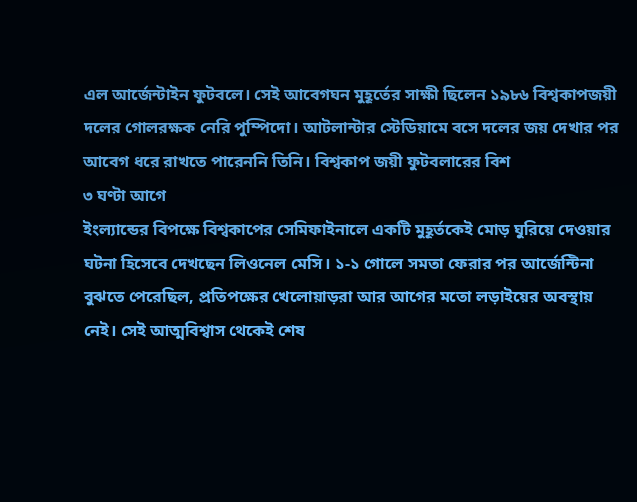এল আর্জেন্টাইন ফুটবলে। সেই আবেগঘন মুহূর্তের সাক্ষী ছিলেন ১৯৮৬ বিশ্বকাপজয়ী দলের গোলরক্ষক নেরি পুম্পিদো। আটলান্টার স্টেডিয়ামে বসে দলের জয় দেখার পর আবেগ ধরে রাখতে পারেননি তিনি। বিশ্বকাপ জয়ী ফুটবলারের বিশ
৩ ঘণ্টা আগে
ইংল্যান্ডের বিপক্ষে বিশ্বকাপের সেমিফাইনালে একটি মুহূর্তকেই মোড় ঘুরিয়ে দেওয়ার ঘটনা হিসেবে দেখছেন লিওনেল মেসি। ১-১ গোলে সমতা ফেরার পর আর্জেন্টিনা বুঝতে পেরেছিল, প্রতিপক্ষের খেলোয়াড়রা আর আগের মতো লড়াইয়ের অবস্থায় নেই। সেই আত্মবিশ্বাস থেকেই শেষ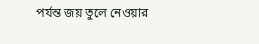পর্যন্ত জয় তুলে নেওয়ার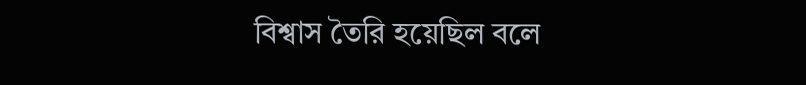বিশ্বাস তৈরি হয়েছিল বলে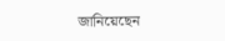জানিয়েছেন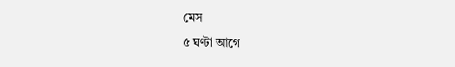মেস
৫ ঘণ্টা আগে